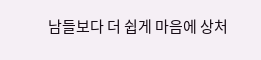남들보다 더 쉽게 마음에 상처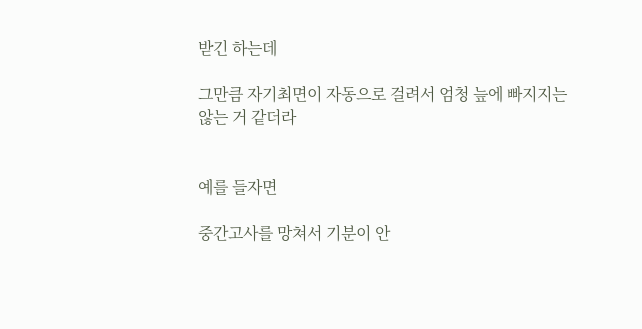받긴 하는데

그만큼 자기최면이 자동으로 걸려서 엄청 늪에 빠지지는 않는 거 같더라


예를 들자면

중간고사를 망쳐서 기분이 안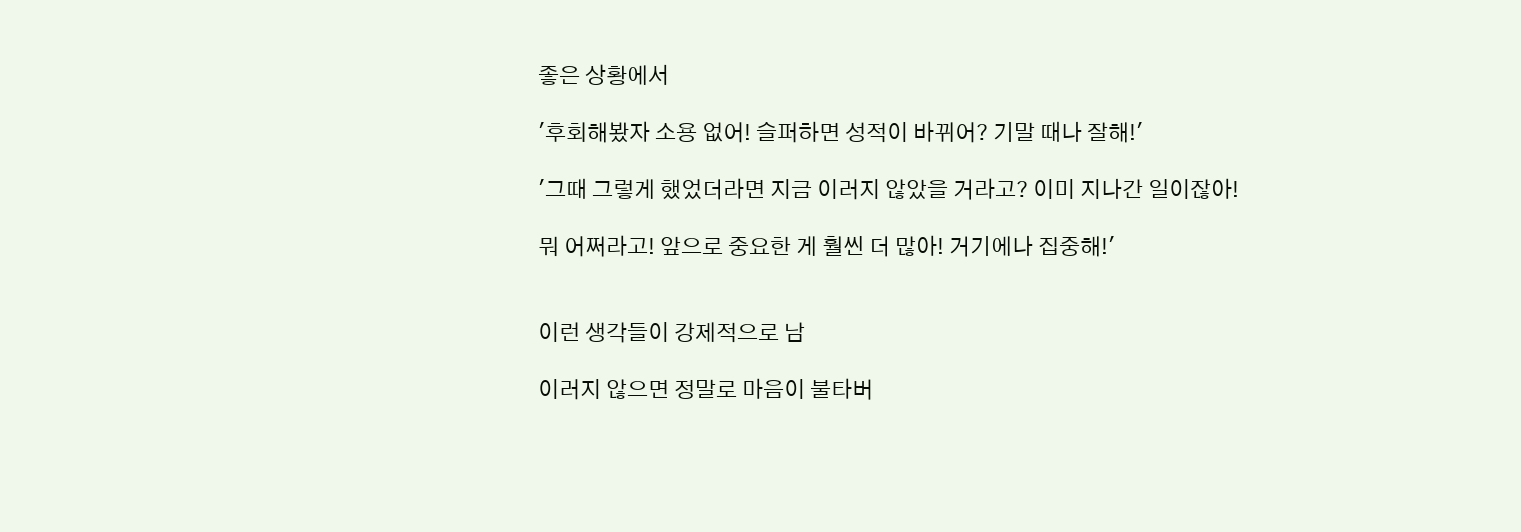좋은 상황에서

'후회해봤자 소용 없어! 슬퍼하면 성적이 바뀌어? 기말 때나 잘해!'

'그때 그렇게 했었더라면 지금 이러지 않았을 거라고? 이미 지나간 일이잖아!

뭐 어쩌라고! 앞으로 중요한 게 훨씬 더 많아! 거기에나 집중해!'


이런 생각들이 강제적으로 남

이러지 않으면 정말로 마음이 불타버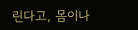린다고, 몸이나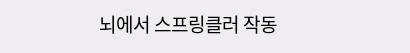뇌에서 스프링클러 작동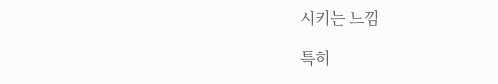시키는 느낌

특히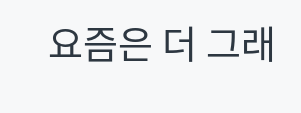요즘은 더 그래